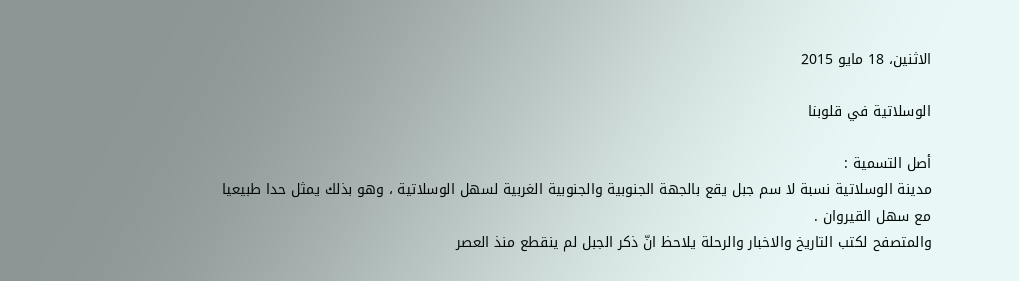الاثنين، 18 مايو 2015

الوسلاتية في قلوبنا

أصل التسمية :
مدينة الوسلاتية نسبة لا سم جبل يقع بالجهة الجنوبية والجنوبية الغربية لسهل الوسلاتية ، وهو بذلك يمثل حدا طبيعيا مع سهل القيروان .
والمتصفح لكتب التاريخ والاخبار والرحلة يلاحظ انّ ذكر الجبل لم ينقطع منذ العصر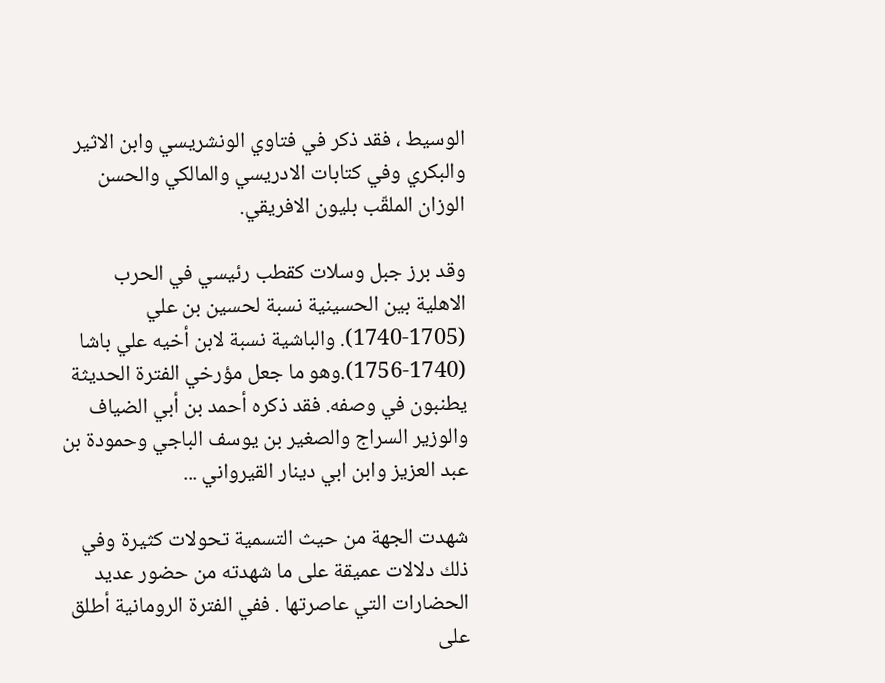الوسيط ، فقد ذكر في فتاوي الونشريسي وابن الاثير والبكري وفي كتابات الادريسي والمالكي والحسن الوزان الملقّب بليون الافريقي.

وقد برز جبل وسلات كقطب رئيسي في الحرب الاهلية بين الحسينية نسبة لحسين بن علي (1705-1740). والباشية نسبة لابن أخيه علي باشا (1740-1756).وهو ما جعل مؤرخي الفترة الحديثة يطنبون في وصفه. فقد ذكره أحمد بن أبي الضياف والوزير السراج والصغير بن يوسف الباجي وحمودة بن عبد العزيز وابن ابي دينار القيرواني ...

شهدت الجهة من حيث التسمية تحولات كثيرة وفي ذلك دلالات عميقة على ما شهدته من حضور عديد الحضارات التي عاصرتها . ففي الفترة الرومانية أطلق على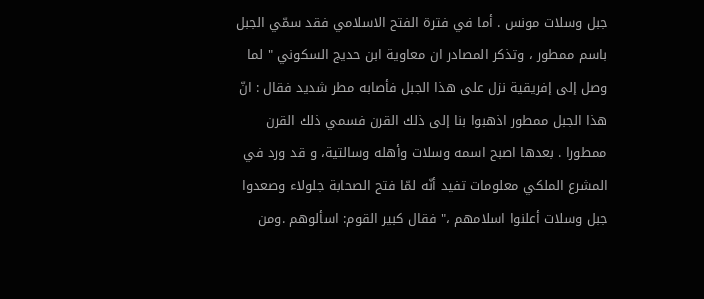جبل وسلات مونس . أما في فترة الفتح الاسلامي فقد سمّي الجبل باسم ممطور ، وتذكر المصادر ان معاوية ابن حديج السكوني " لما وصل إلى إفريقية نزل على هذا الجبل فأصابه مطر شديد فقال : انّ هذا الجبل ممطور اذهبوا بنا إلى ذلك القرن فسمي ذلك القرن ممطورا . بعدها اصبح اسمه وسلات وأهله وسالتية، و قد ورد في المشرع الملكي معلومات تفيد أنّه لمّا فتح الصحابة جلولاء وصعدوا جبل وسلات أعلنوا اسلامهم ،" فقال كبير القوم: اسألوهم .ومن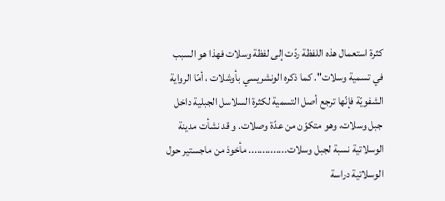كثرة استعمال هذه اللفظة ردّت إلى لفظة وسلات فهذا هو السبب في تسمية وسلات". كما ذكره الونشريسي بأوشلات ، أمّا الرواية الشفويّة فإنّها ترجع أصل التسمية لكثرة السلاسل الجبلية داخل جبل وسلات، وهو متكوّن من عدّة وصلات. و قد نشأت مدينة الوسلاتية نسبة لجبل وسلات.............. مأخوذ من ماجستير حول الوسلاتية دراسة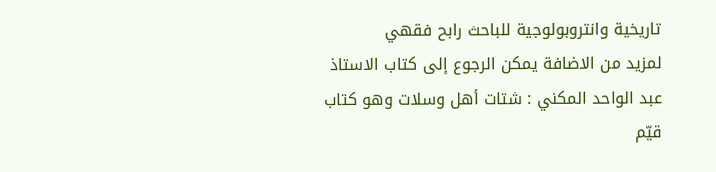تاريخية وانتروبولوجية للباحث رابح فقهي
لمزيد من الاضافة يمكن الرجوع إلى كتاب الاستاذ عبد الواحد المكني : شتات أهل وسلات وهو كتاب قيّم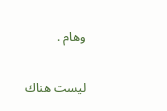وهام .

ليست هناك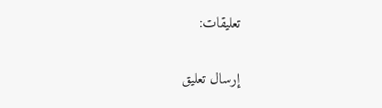تعليقات:

إرسال تعليق